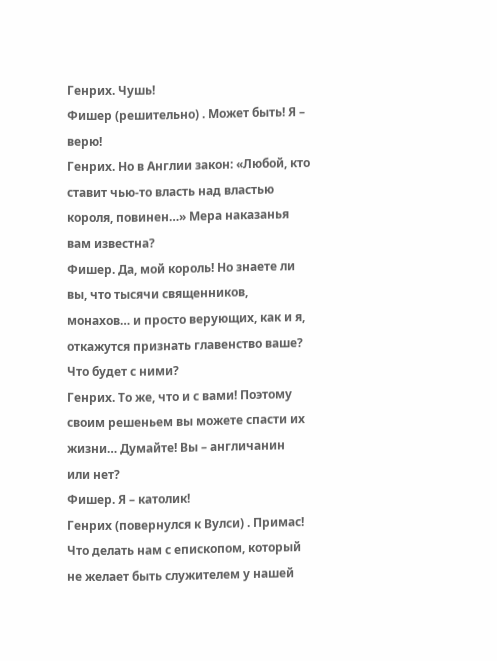Генрих. Чушь!
Фишер (решительно) . Может быть! Я – верю!
Генрих. Но в Англии закон: «Любой, кто ставит чью-то власть над властью короля, повинен…» Мера наказанья вам известна?
Фишер. Да, мой король! Но знаете ли вы, что тысячи священников, монахов… и просто верующих, как и я, откажутся признать главенство ваше? Что будет с ними?
Генрих. То же, что и с вами! Поэтому своим решеньем вы можете спасти их жизни… Думайте! Вы – англичанин или нет?
Фишер. Я – католик!
Генрих (повернулся к Вулси) . Примас! Что делать нам с епископом, который не желает быть служителем у нашей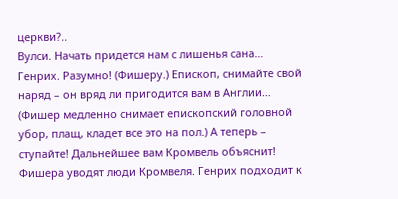церкви?..
Вулси. Начать придется нам с лишенья сана…
Генрих. Разумно! (Фишеру.) Епископ, снимайте свой наряд – он вряд ли пригодится вам в Англии… (Фишер медленно снимает епископский головной убор, плащ, кладет все это на пол.) А теперь – ступайте! Дальнейшее вам Кромвель объяснит!
Фишера уводят люди Кромвеля. Генрих подходит к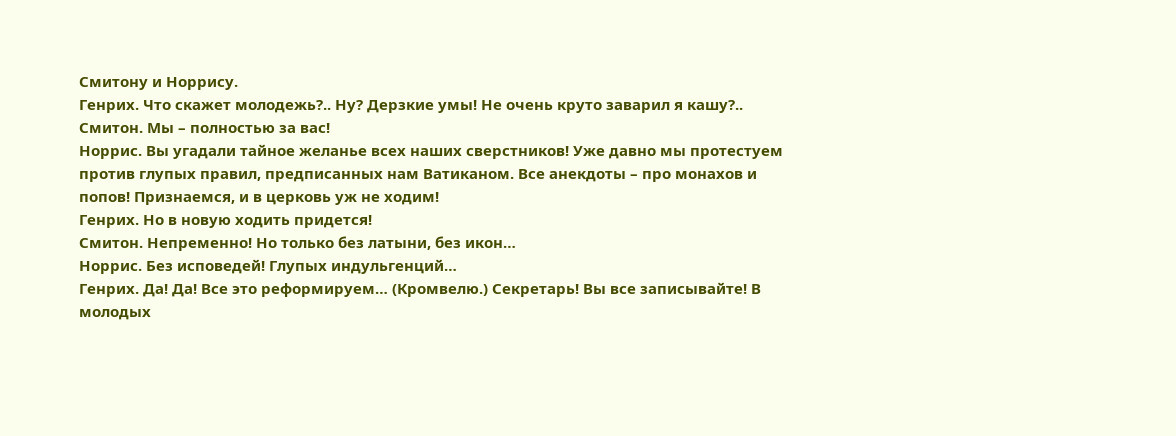Смитону и Норрису.
Генрих. Что скажет молодежь?.. Ну? Дерзкие умы! Не очень круто заварил я кашу?..
Смитон. Мы – полностью за вас!
Норрис. Вы угадали тайное желанье всех наших сверстников! Уже давно мы протестуем против глупых правил, предписанных нам Ватиканом. Все анекдоты – про монахов и попов! Признаемся, и в церковь уж не ходим!
Генрих. Но в новую ходить придется!
Смитон. Непременно! Но только без латыни, без икон…
Норрис. Без исповедей! Глупых индульгенций…
Генрих. Да! Да! Все это реформируем… (Кромвелю.) Секретарь! Вы все записывайте! В молодых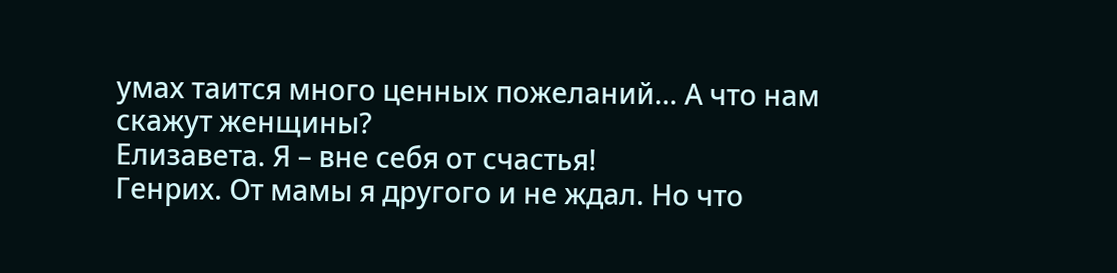умах таится много ценных пожеланий… А что нам скажут женщины?
Елизавета. Я – вне себя от счастья!
Генрих. От мамы я другого и не ждал. Но что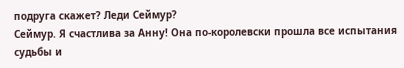подруга скажет? Леди Сеймур?
Сеймур. Я счастлива за Анну! Она по-королевски прошла все испытания судьбы и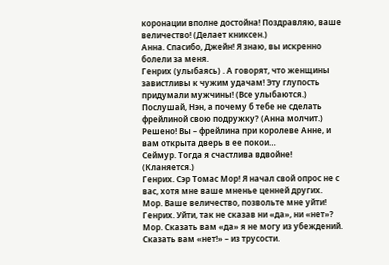коронации вполне достойна! Поздравляю, ваше величество! (Делает книксен.)
Анна. Спасибо, Джейн! Я знаю, вы искренно болели за меня.
Генрих (улыбаясь) . А говорят, что женщины завистливы к чужим удачам! Эту глупость придумали мужчины! (Все улыбаются.) Послушай, Нэн, а почему б тебе не сделать фрейлиной свою подружку? (Анна молчит.) Решено! Вы – фрейлина при королеве Анне, и вам открыта дверь в ее покои…
Сеймур. Тогда я счастлива вдвойне! (Кланяется.)
Генрих. Сэр Томас Мор! Я начал свой опрос не с вас, хотя мне ваше мненье ценней других.
Мор. Ваше величество, позвольте мне уйти!
Генрих. Уйти, так не сказав ни «да», ни «нет»?
Мор. Сказать вам «да» я не могу из убеждений. Сказать вам «нет!» – из трусости.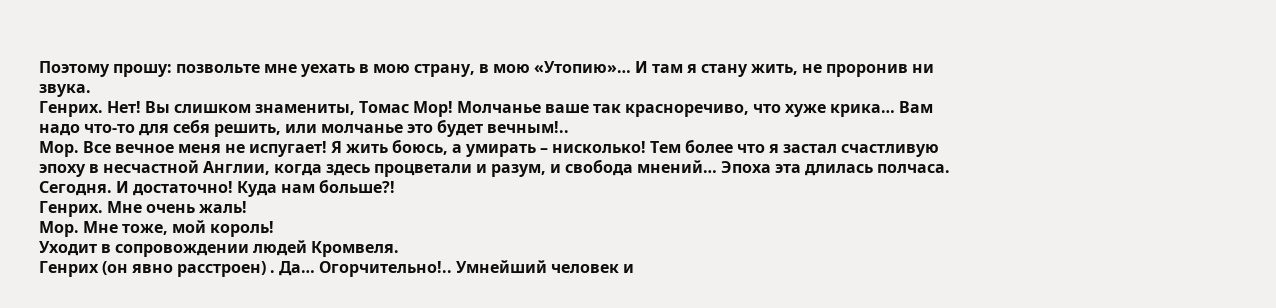Поэтому прошу: позвольте мне уехать в мою страну, в мою «Утопию»… И там я стану жить, не проронив ни звука.
Генрих. Нет! Вы слишком знамениты, Томас Мор! Молчанье ваше так красноречиво, что хуже крика… Вам надо что-то для себя решить, или молчанье это будет вечным!..
Мор. Все вечное меня не испугает! Я жить боюсь, а умирать – нисколько! Тем более что я застал счастливую эпоху в несчастной Англии, когда здесь процветали и разум, и свобода мнений… Эпоха эта длилась полчаса. Сегодня. И достаточно! Куда нам больше?!
Генрих. Мне очень жаль!
Мор. Мне тоже, мой король!
Уходит в сопровождении людей Кромвеля.
Генрих (он явно расстроен) . Да… Огорчительно!.. Умнейший человек и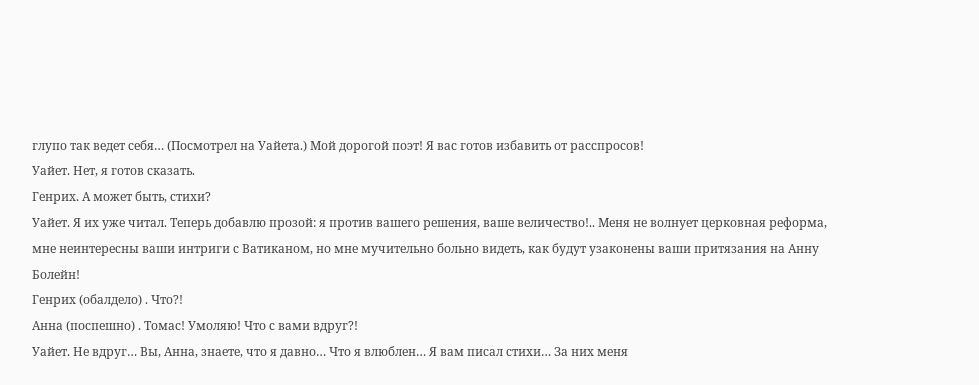глупо так ведет себя… (Посмотрел на Уайета.) Мой дорогой поэт! Я вас готов избавить от расспросов!
Уайет. Нет, я готов сказать.
Генрих. А может быть, стихи?
Уайет. Я их уже читал. Теперь добавлю прозой: я против вашего решения, ваше величество!.. Меня не волнует церковная реформа, мне неинтересны ваши интриги с Ватиканом, но мне мучительно больно видеть, как будут узаконены ваши притязания на Анну Болейн!
Генрих (обалдело) . Что?!
Анна (поспешно) . Томас! Умоляю! Что с вами вдруг?!
Уайет. Не вдруг… Вы, Анна, знаете, что я давно… Что я влюблен… Я вам писал стихи… За них меня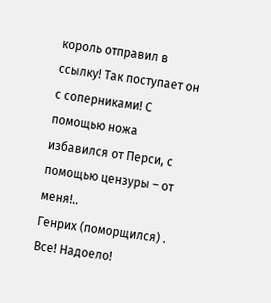король отправил в ссылку! Так поступает он с соперниками! С помощью ножа избавился от Перси, с помощью цензуры – от меня!..
Генрих (поморщился) . Все! Надоело!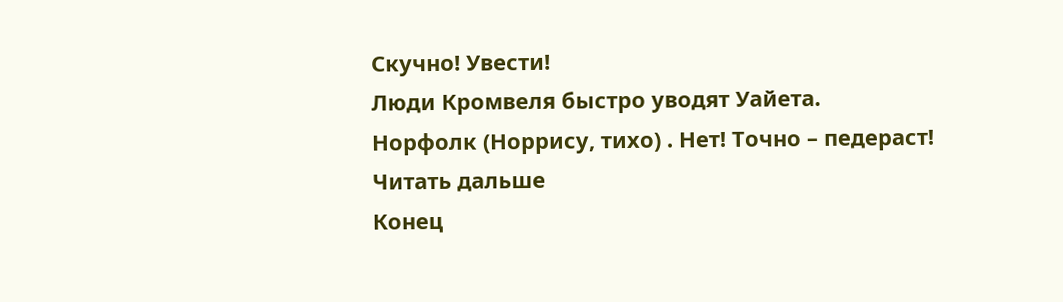Скучно! Увести!
Люди Кромвеля быстро уводят Уайета.
Норфолк (Норрису, тихо) . Нет! Точно – педераст!
Читать дальше
Конец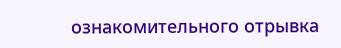ознакомительного отрывка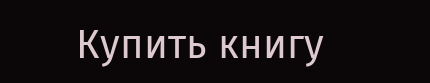Купить книгу